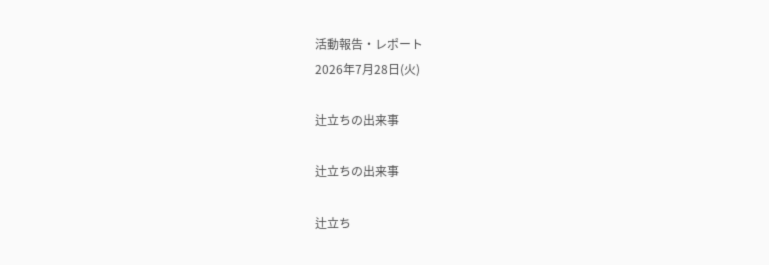活動報告・レポート
2026年7月28日(火)

辻立ちの出来事

辻立ちの出来事

辻立ち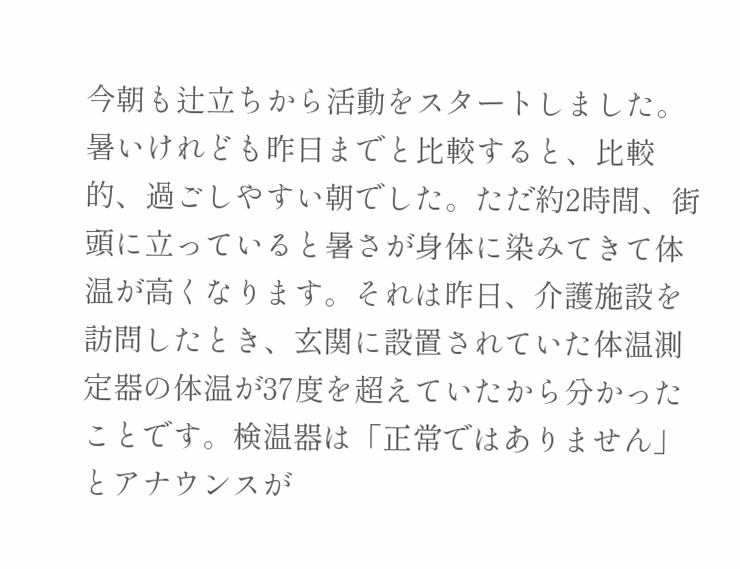今朝も辻立ちから活動をスタートしました。暑いけれども昨日までと比較すると、比較的、過ごしやすい朝でした。ただ約2時間、街頭に立っていると暑さが身体に染みてきて体温が高くなります。それは昨日、介護施設を訪問したとき、玄関に設置されていた体温測定器の体温が37度を超えていたから分かったことです。検温器は「正常ではありません」とアナウンスが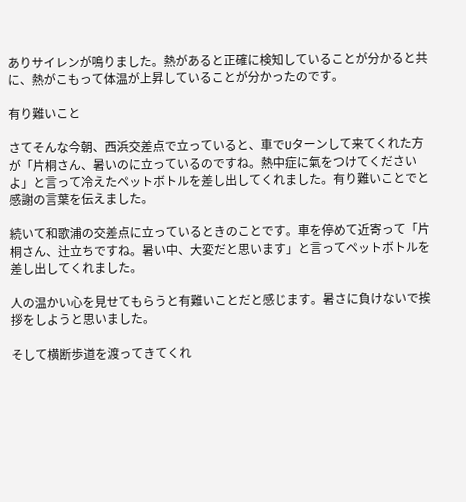ありサイレンが鳴りました。熱があると正確に検知していることが分かると共に、熱がこもって体温が上昇していることが分かったのです。

有り難いこと

さてそんな今朝、西浜交差点で立っていると、車でUターンして来てくれた方が「片桐さん、暑いのに立っているのですね。熱中症に氣をつけてくださいよ」と言って冷えたペットボトルを差し出してくれました。有り難いことでと感謝の言葉を伝えました。

続いて和歌浦の交差点に立っているときのことです。車を停めて近寄って「片桐さん、辻立ちですね。暑い中、大変だと思います」と言ってペットボトルを差し出してくれました。

人の温かい心を見せてもらうと有難いことだと感じます。暑さに負けないで挨拶をしようと思いました。

そして横断歩道を渡ってきてくれ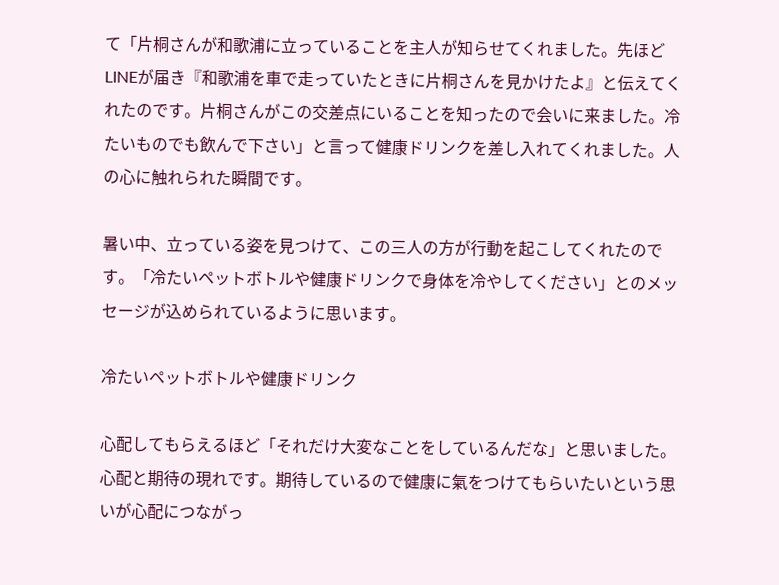て「片桐さんが和歌浦に立っていることを主人が知らせてくれました。先ほどLINEが届き『和歌浦を車で走っていたときに片桐さんを見かけたよ』と伝えてくれたのです。片桐さんがこの交差点にいることを知ったので会いに来ました。冷たいものでも飲んで下さい」と言って健康ドリンクを差し入れてくれました。人の心に触れられた瞬間です。

暑い中、立っている姿を見つけて、この三人の方が行動を起こしてくれたのです。「冷たいペットボトルや健康ドリンクで身体を冷やしてください」とのメッセージが込められているように思います。

冷たいペットボトルや健康ドリンク

心配してもらえるほど「それだけ大変なことをしているんだな」と思いました。心配と期待の現れです。期待しているので健康に氣をつけてもらいたいという思いが心配につながっ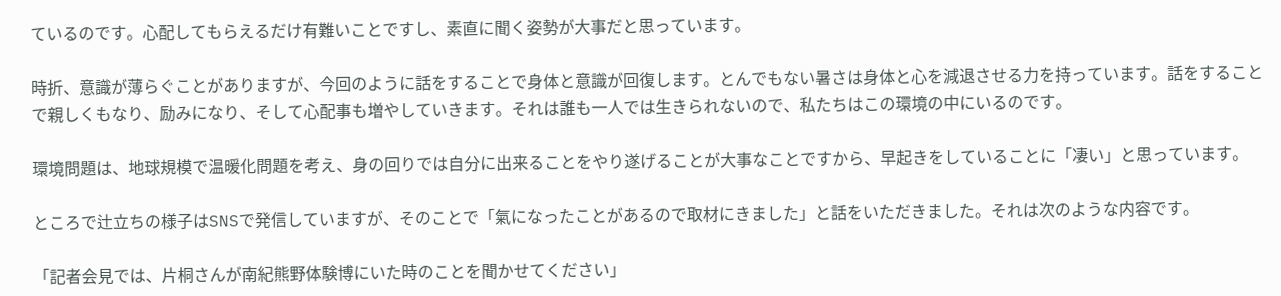ているのです。心配してもらえるだけ有難いことですし、素直に聞く姿勢が大事だと思っています。

時折、意識が薄らぐことがありますが、今回のように話をすることで身体と意識が回復します。とんでもない暑さは身体と心を減退させる力を持っています。話をすることで親しくもなり、励みになり、そして心配事も増やしていきます。それは誰も一人では生きられないので、私たちはこの環境の中にいるのです。

環境問題は、地球規模で温暖化問題を考え、身の回りでは自分に出来ることをやり遂げることが大事なことですから、早起きをしていることに「凄い」と思っています。

ところで辻立ちの様子はSNSで発信していますが、そのことで「氣になったことがあるので取材にきました」と話をいただきました。それは次のような内容です。

「記者会見では、片桐さんが南紀熊野体験博にいた時のことを聞かせてください」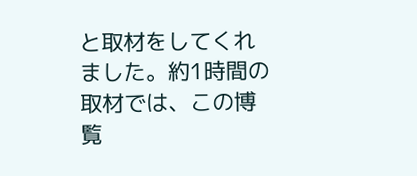と取材をしてくれました。約1時間の取材では、この博覧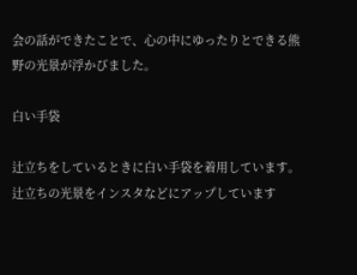会の話ができたことで、心の中にゆったりとできる熊野の光景が浮かびました。

白い手袋

辻立ちをしているときに白い手袋を着用しています。辻立ちの光景をインスタなどにアップしています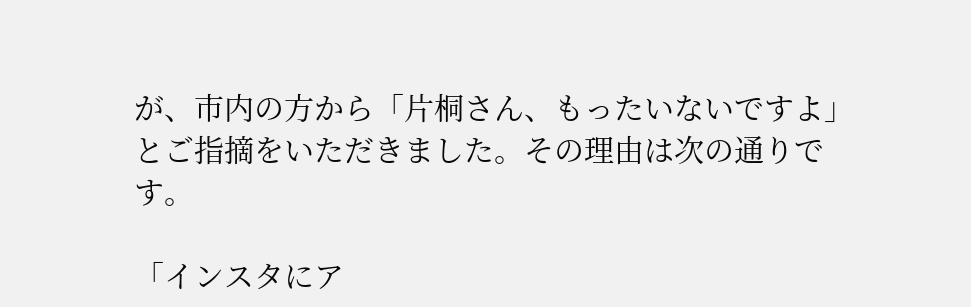が、市内の方から「片桐さん、もったいないですよ」とご指摘をいただきました。その理由は次の通りです。

「インスタにア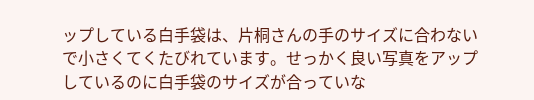ップしている白手袋は、片桐さんの手のサイズに合わないで小さくてくたびれています。せっかく良い写真をアップしているのに白手袋のサイズが合っていな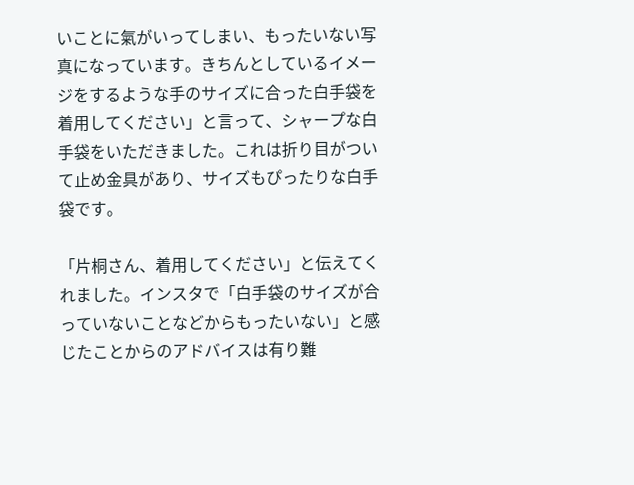いことに氣がいってしまい、もったいない写真になっています。きちんとしているイメージをするような手のサイズに合った白手袋を着用してください」と言って、シャープな白手袋をいただきました。これは折り目がついて止め金具があり、サイズもぴったりな白手袋です。

「片桐さん、着用してください」と伝えてくれました。インスタで「白手袋のサイズが合っていないことなどからもったいない」と感じたことからのアドバイスは有り難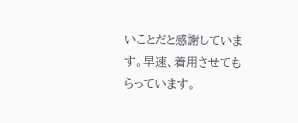いことだと感謝しています。早速、着用させてもらっています。